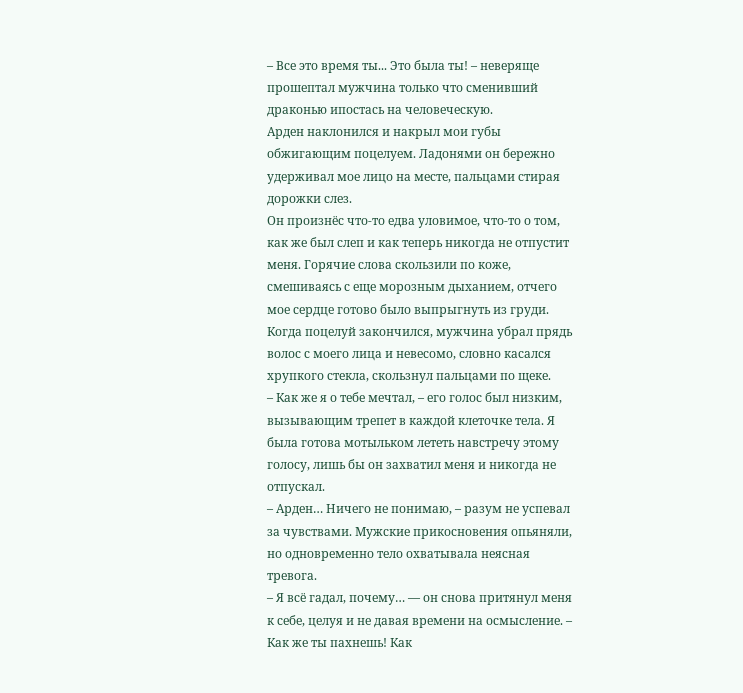– Все это время ты... Это была ты! – неверяще прошептал мужчина только что сменивший драконью ипостась на человеческую.
Арден наклонился и накрыл мои губы обжигающим поцелуем. Ладонями он бережно удерживал мое лицо на месте, пальцами стирая дорожки слез.
Он произнёс что-то едва уловимое, что-то о том, как же был слеп и как теперь никогда не отпустит меня. Горячие слова скользили по коже, смешиваясь с еще морозным дыханием, отчего мое сердце готово было выпрыгнуть из груди.
Когда поцелуй закончился, мужчина убрал прядь волос с моего лица и невесомо, словно касался хрупкого стекла, скользнул пальцами по щеке.
– Как же я о тебе мечтал, – его голос был низким, вызывающим трепет в каждой клеточке тела. Я была готова мотыльком лететь навстречу этому голосу, лишь бы он захватил меня и никогда не отпускал.
– Арден… Ничего не понимаю, – разум не успевал за чувствами. Мужские прикосновения опьяняли, но одновременно тело охватывала неясная тревога.
– Я всё гадал, почему… — он снова притянул меня к себе, целуя и не давая времени на осмысление. – Как же ты пахнешь! Как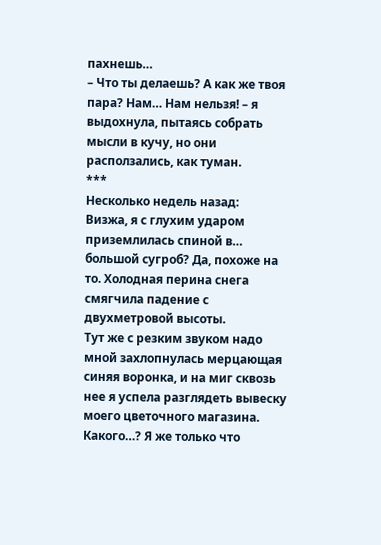пахнешь…
– Что ты делаешь? А как же твоя пара? Нам… Нам нельзя! – я выдохнула, пытаясь собрать мысли в кучу, но они расползались, как туман.
***
Несколько недель назад:
Визжа, я с глухим ударом приземлилась спиной в… большой сугроб? Да, похоже на то. Холодная перина снега смягчила падение с двухметровой высоты.
Тут же с резким звуком надо мной захлопнулась мерцающая синяя воронка, и на миг сквозь нее я успела разглядеть вывеску моего цветочного магазина.
Какого…? Я же только что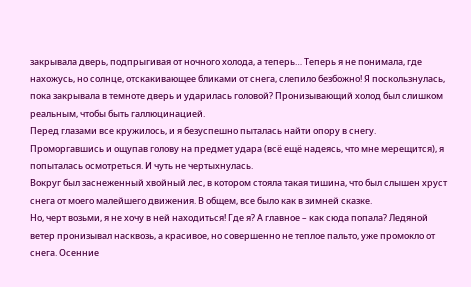закрывала дверь, подпрыгивая от ночного холода, а теперь… Теперь я не понимала, где нахожусь, но солнце, отскакивающее бликами от снега, слепило безбожно! Я поскользнулась, пока закрывала в темноте дверь и ударилась головой? Пронизывающий холод был слишком реальным, чтобы быть галлюцинацией.
Перед глазами все кружилось, и я безуспешно пыталась найти опору в снегу.
Проморгавшись и ощупав голову на предмет удара (всё ещё надеясь, что мне мерещится), я попыталась осмотреться. И чуть не чертыхнулась.
Вокруг был заснеженный хвойный лес, в котором стояла такая тишина, что был слышен хруст снега от моего малейшего движения. В общем, все было как в зимней сказке.
Но, черт возьми, я не хочу в ней находиться! Где я? А главное – как сюда попала? Ледяной ветер пронизывал насквозь, а красивое, но совершенно не теплое пальто, уже промокло от снега. Осенние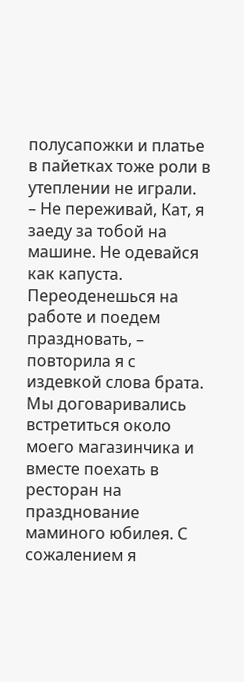полусапожки и платье в пайетках тоже роли в утеплении не играли.
– Не переживай, Кат, я заеду за тобой на машине. Не одевайся как капуста. Переоденешься на работе и поедем праздновать, – повторила я с издевкой слова брата. Мы договаривались встретиться около моего магазинчика и вместе поехать в ресторан на празднование маминого юбилея. С сожалением я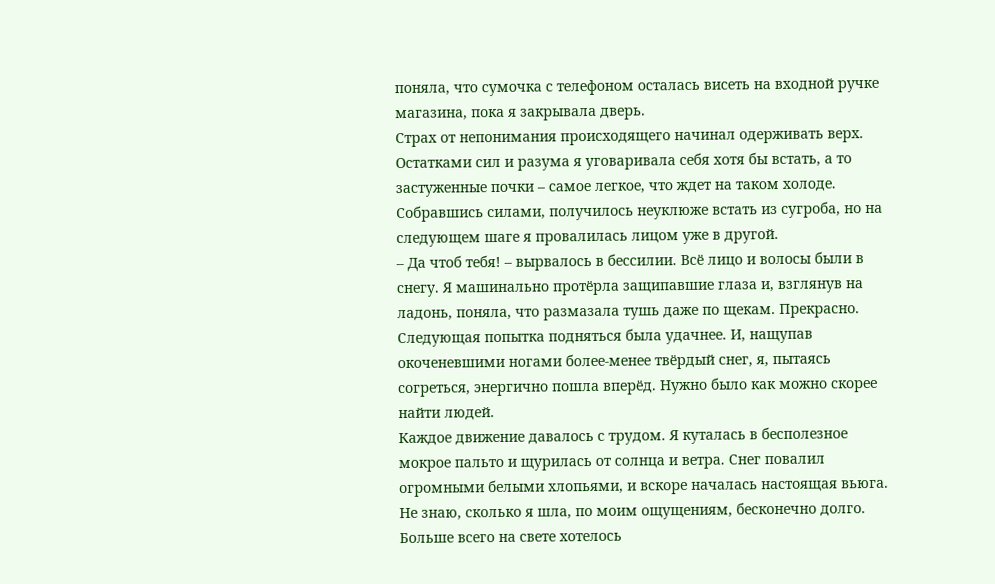поняла, что сумочка с телефоном осталась висеть на входной ручке магазина, пока я закрывала дверь.
Страх от непонимания происходящего начинал одерживать верх. Остатками сил и разума я уговаривала себя хотя бы встать, а то застуженные почки – самое легкое, что ждет на таком холоде.
Собравшись силами, получилось неуклюже встать из сугроба, но на следующем шаге я провалилась лицом уже в другой.
– Да чтоб тебя! – вырвалось в бессилии. Всё лицо и волосы были в снегу. Я машинально протёрла защипавшие глаза и, взглянув на ладонь, поняла, что размазала тушь даже по щекам. Прекрасно.
Следующая попытка подняться была удачнее. И, нащупав окоченевшими ногами более-менее твёрдый снег, я, пытаясь согреться, энергично пошла вперёд. Нужно было как можно скорее найти людей.
Каждое движение давалось с трудом. Я куталась в бесполезное мокрое пальто и щурилась от солнца и ветра. Снег повалил огромными белыми хлопьями, и вскоре началась настоящая вьюга.
Не знаю, сколько я шла, по моим ощущениям, бесконечно долго. Больше всего на свете хотелось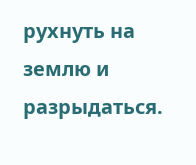рухнуть на землю и разрыдаться.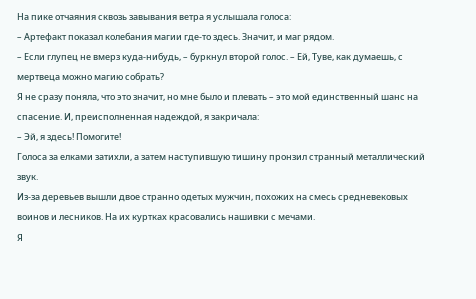На пике отчаяния сквозь завывания ветра я услышала голоса:
– Артефакт показал колебания магии где-то здесь. Значит, и маг рядом.
– Если глупец не вмерз куда-нибудь, – буркнул второй голос. – Ей, Туве, как думаешь, с мертвеца можно магию собрать?
Я не сразу поняла, что это значит, но мне было и плевать – это мой единственный шанс на спасение. И, преисполненная надеждой, я закричала:
– Эй, я здесь! Помогите!
Голоса за елками затихли, а затем наступившую тишину пронзил странный металлический звук.
Из-за деревьев вышли двое странно одетых мужчин, похожих на смесь средневековых воинов и лесников. На их куртках красовались нашивки с мечами.
Я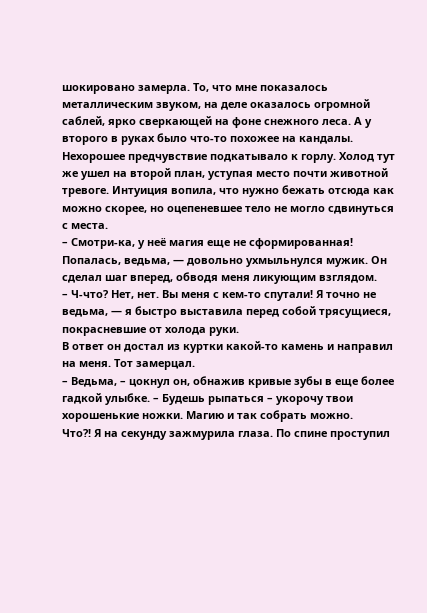шокировано замерла. То, что мне показалось металлическим звуком, на деле оказалось огромной саблей, ярко сверкающей на фоне снежного леса. А у второго в руках было что-то похожее на кандалы.
Нехорошее предчувствие подкатывало к горлу. Холод тут же ушел на второй план, уступая место почти животной тревоге. Интуиция вопила, что нужно бежать отсюда как можно скорее, но оцепеневшее тело не могло сдвинуться с места.
– Смотри-ка, у неё магия еще не сформированная! Попалась, ведьма, — довольно ухмыльнулся мужик. Он сделал шаг вперед, обводя меня ликующим взглядом.
– Ч-что? Нет, нет. Вы меня с кем-то спутали! Я точно не ведьма, — я быстро выставила перед собой трясущиеся, покрасневшие от холода руки.
В ответ он достал из куртки какой-то камень и направил на меня. Тот замерцал.
– Ведьма, – цокнул он, обнажив кривые зубы в еще более гадкой улыбке. – Будешь рыпаться – укорочу твои хорошенькие ножки. Магию и так собрать можно.
Что?! Я на секунду зажмурила глаза. По спине проступил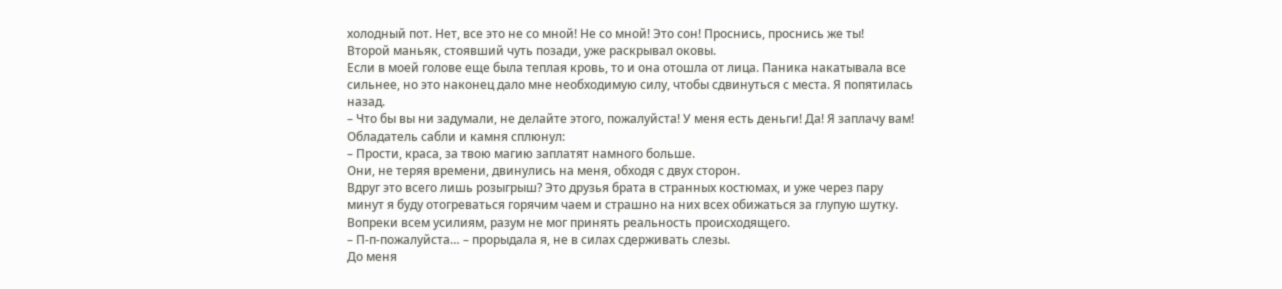холодный пот. Нет, все это не со мной! Не со мной! Это сон! Проснись, проснись же ты!
Второй маньяк, стоявший чуть позади, уже раскрывал оковы.
Если в моей голове еще была теплая кровь, то и она отошла от лица. Паника накатывала все сильнее, но это наконец дало мне необходимую силу, чтобы сдвинуться с места. Я попятилась назад.
– Что бы вы ни задумали, не делайте этого, пожалуйста! У меня есть деньги! Да! Я заплачу вам!
Обладатель сабли и камня сплюнул:
– Прости, краса, за твою магию заплатят намного больше.
Они, не теряя времени, двинулись на меня, обходя с двух сторон.
Вдруг это всего лишь розыгрыш? Это друзья брата в странных костюмах, и уже через пару минут я буду отогреваться горячим чаем и страшно на них всех обижаться за глупую шутку. Вопреки всем усилиям, разум не мог принять реальность происходящего.
– П-п-пожалуйста… – прорыдала я, не в силах сдерживать слезы.
До меня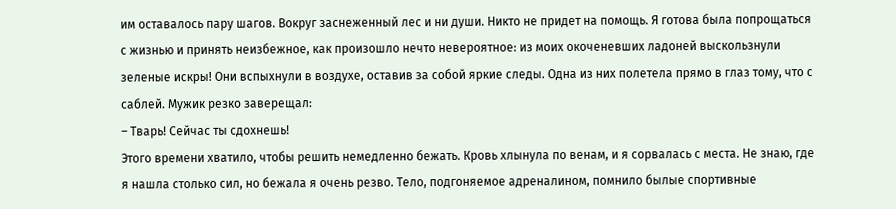им оставалось пару шагов. Вокруг заснеженный лес и ни души. Никто не придет на помощь. Я готова была попрощаться с жизнью и принять неизбежное, как произошло нечто невероятное: из моих окоченевших ладоней выскользнули зеленые искры! Они вспыхнули в воздухе, оставив за собой яркие следы. Одна из них полетела прямо в глаз тому, что с саблей. Мужик резко заверещал:
– Тварь! Сейчас ты сдохнешь!
Этого времени хватило, чтобы решить немедленно бежать. Кровь хлынула по венам, и я сорвалась с места. Не знаю, где я нашла столько сил, но бежала я очень резво. Тело, подгоняемое адреналином, помнило былые спортивные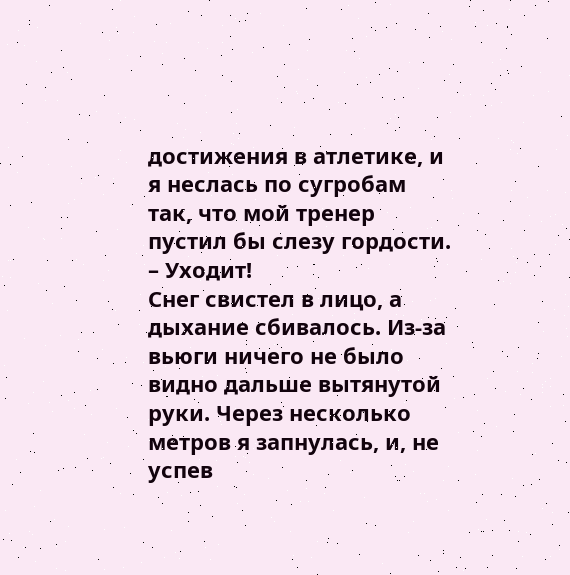достижения в атлетике, и я неслась по сугробам так, что мой тренер пустил бы слезу гордости.
– Уходит!
Снег свистел в лицо, а дыхание сбивалось. Из-за вьюги ничего не было видно дальше вытянутой руки. Через несколько метров я запнулась, и, не успев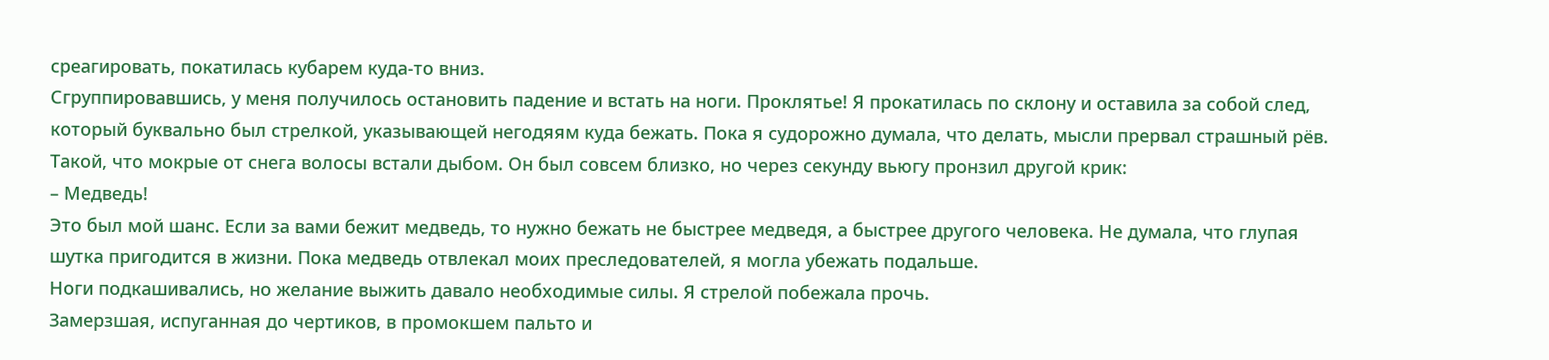среагировать, покатилась кубарем куда-то вниз.
Сгруппировавшись, у меня получилось остановить падение и встать на ноги. Проклятье! Я прокатилась по склону и оставила за собой след, который буквально был стрелкой, указывающей негодяям куда бежать. Пока я судорожно думала, что делать, мысли прервал страшный рёв. Такой, что мокрые от снега волосы встали дыбом. Он был совсем близко, но через секунду вьюгу пронзил другой крик:
– Медведь!
Это был мой шанс. Если за вами бежит медведь, то нужно бежать не быстрее медведя, а быстрее другого человека. Не думала, что глупая шутка пригодится в жизни. Пока медведь отвлекал моих преследователей, я могла убежать подальше.
Ноги подкашивались, но желание выжить давало необходимые силы. Я стрелой побежала прочь.
Замерзшая, испуганная до чертиков, в промокшем пальто и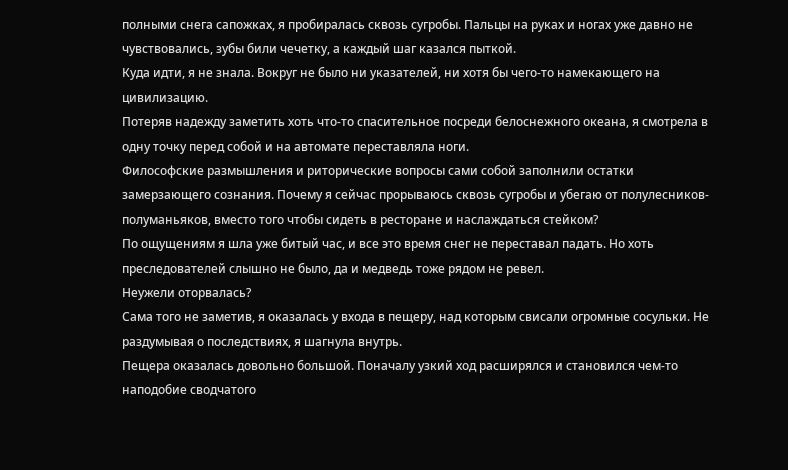полными снега сапожках, я пробиралась сквозь сугробы. Пальцы на руках и ногах уже давно не чувствовались, зубы били чечетку, а каждый шаг казался пыткой.
Куда идти, я не знала. Вокруг не было ни указателей, ни хотя бы чего-то намекающего на цивилизацию.
Потеряв надежду заметить хоть что-то спасительное посреди белоснежного океана, я смотрела в одну точку перед собой и на автомате переставляла ноги.
Философские размышления и риторические вопросы сами собой заполнили остатки замерзающего сознания. Почему я сейчас прорываюсь сквозь сугробы и убегаю от полулесников-полуманьяков, вместо того чтобы сидеть в ресторане и наслаждаться стейком?
По ощущениям я шла уже битый час, и все это время снег не переставал падать. Но хоть преследователей слышно не было, да и медведь тоже рядом не ревел.
Неужели оторвалась?
Сама того не заметив, я оказалась у входа в пещеру, над которым свисали огромные сосульки. Не раздумывая о последствиях, я шагнула внутрь.
Пещера оказалась довольно большой. Поначалу узкий ход расширялся и становился чем-то наподобие сводчатого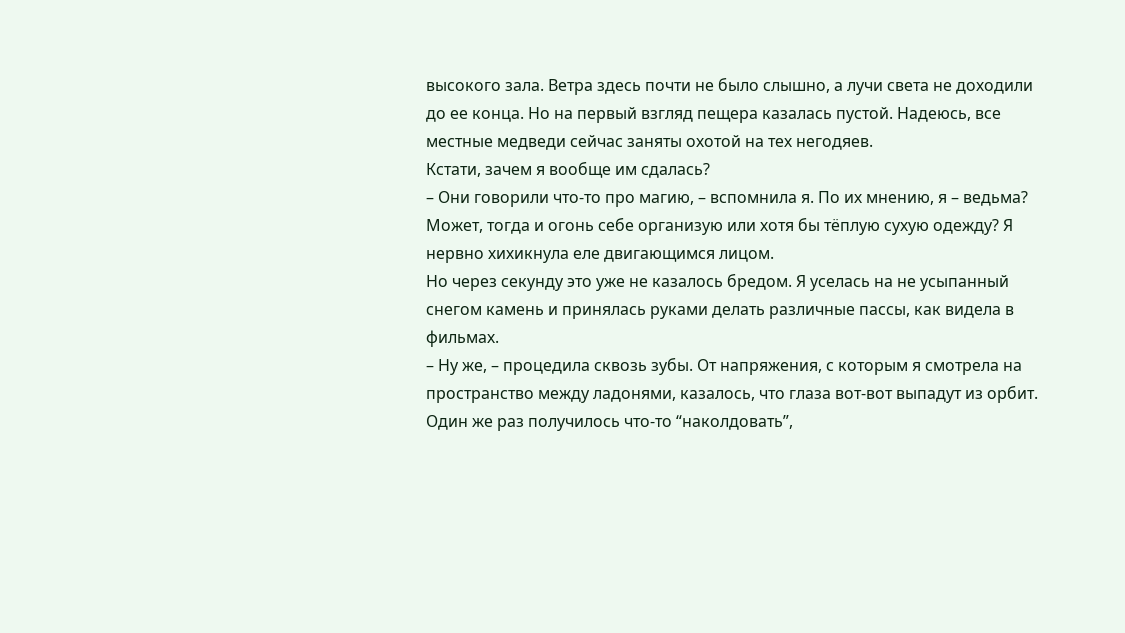высокого зала. Ветра здесь почти не было слышно, а лучи света не доходили до ее конца. Но на первый взгляд пещера казалась пустой. Надеюсь, все местные медведи сейчас заняты охотой на тех негодяев.
Кстати, зачем я вообще им сдалась?
– Они говорили что-то про магию, – вспомнила я. По их мнению, я – ведьма? Может, тогда и огонь себе организую или хотя бы тёплую сухую одежду? Я нервно хихикнула еле двигающимся лицом.
Но через секунду это уже не казалось бредом. Я уселась на не усыпанный снегом камень и принялась руками делать различные пассы, как видела в фильмах.
– Ну же, – процедила сквозь зубы. От напряжения, с которым я смотрела на пространство между ладонями, казалось, что глаза вот-вот выпадут из орбит. Один же раз получилось что-то “наколдовать”,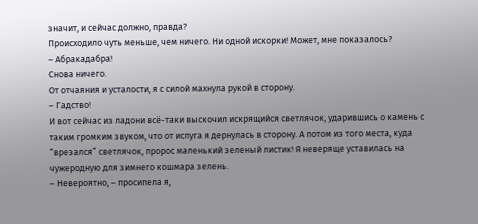значит, и сейчас должно, правда?
Происходило чуть меньше, чем ничего. Ни одной искорки! Может, мне показалось?
– Абракадабра!
Снова ничего.
От отчаяния и усталости, я с силой махнула рукой в сторону.
– Гадство!
И вот сейчас из ладони всё-таки выскочил искрящийся светлячок, ударившись о камень с таким громким звуком, что от испуга я дернулась в сторону. А потом из того места, куда “врезался” светлячок, пророс маленький зеленый листик! Я неверяще уставилась на чужеродную для зимнего кошмара зелень.
– Невероятно, – просипела я,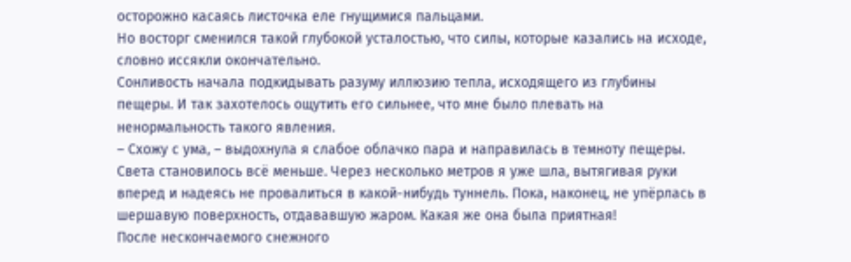осторожно касаясь листочка еле гнущимися пальцами.
Но восторг сменился такой глубокой усталостью, что силы, которые казались на исходе, словно иссякли окончательно.
Сонливость начала подкидывать разуму иллюзию тепла, исходящего из глубины пещеры. И так захотелось ощутить его сильнее, что мне было плевать на ненормальность такого явления.
– Схожу с ума, – выдохнула я слабое облачко пара и направилась в темноту пещеры.
Света становилось всё меньше. Через несколько метров я уже шла, вытягивая руки вперед и надеясь не провалиться в какой-нибудь туннель. Пока, наконец, не упёрлась в шершавую поверхность, отдававшую жаром. Какая же она была приятная!
После нескончаемого снежного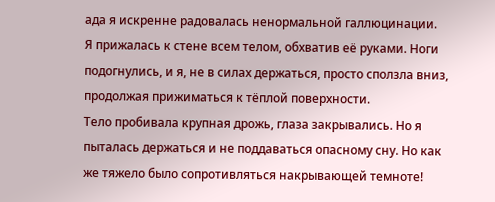ада я искренне радовалась ненормальной галлюцинации.
Я прижалась к стене всем телом, обхватив её руками. Ноги подогнулись, и я, не в силах держаться, просто сползла вниз, продолжая прижиматься к тёплой поверхности.
Тело пробивала крупная дрожь, глаза закрывались. Но я пыталась держаться и не поддаваться опасному сну. Но как же тяжело было сопротивляться накрывающей темноте!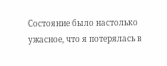Состояние было настолько ужасное, что я потерялась в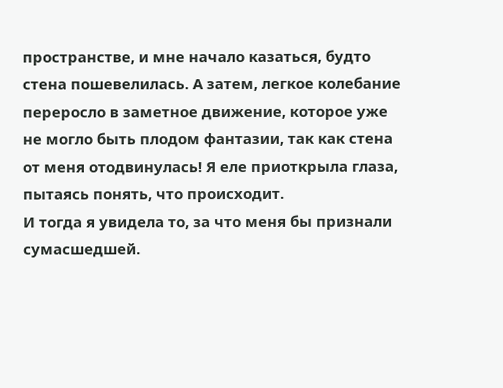пространстве, и мне начало казаться, будто стена пошевелилась. А затем, легкое колебание переросло в заметное движение, которое уже не могло быть плодом фантазии, так как стена от меня отодвинулась! Я еле приоткрыла глаза, пытаясь понять, что происходит.
И тогда я увидела то, за что меня бы признали сумасшедшей.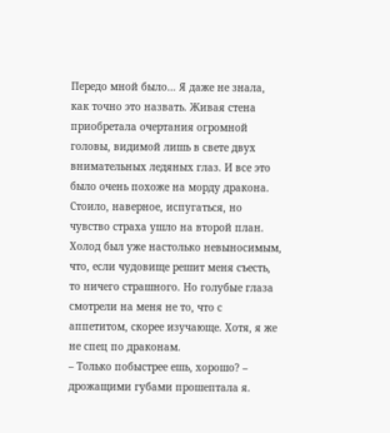Передо мной было… Я даже не знала, как точно это назвать. Живая стена приобретала очертания огромной головы, видимой лишь в свете двух внимательных ледяных глаз. И все это было очень похоже на морду дракона.
Стоило, наверное, испугаться, но чувство страха ушло на второй план. Холод был уже настолько невыносимым, что, если чудовище решит меня съесть, то ничего страшного. Но голубые глаза смотрели на меня не то, что с аппетитом, скорее изучающе. Хотя, я же не спец по драконам.
– Только побыстрее ешь, хорошо? – дрожащими губами прошептала я.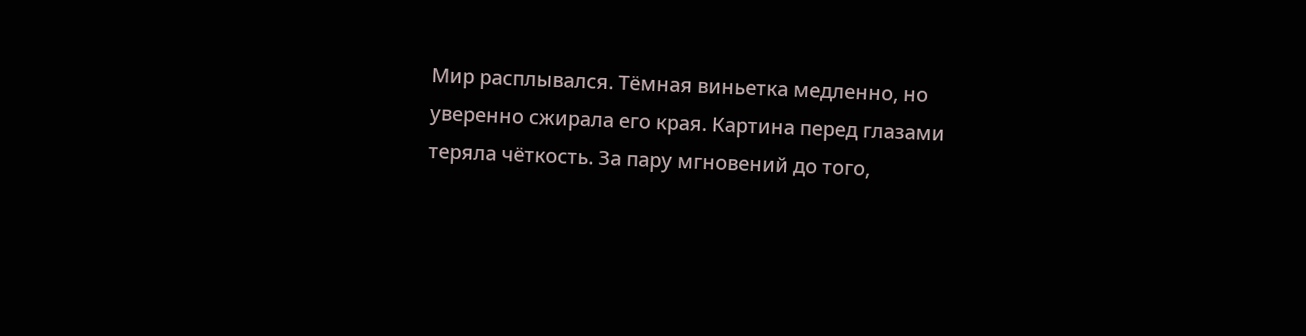Мир расплывался. Тёмная виньетка медленно, но уверенно сжирала его края. Картина перед глазами теряла чёткость. За пару мгновений до того,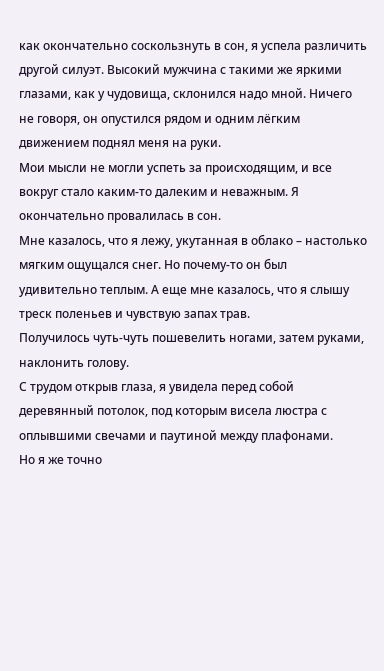как окончательно соскользнуть в сон, я успела различить другой силуэт. Высокий мужчина с такими же яркими глазами, как у чудовища, склонился надо мной. Ничего не говоря, он опустился рядом и одним лёгким движением поднял меня на руки.
Мои мысли не могли успеть за происходящим, и все вокруг стало каким-то далеким и неважным. Я окончательно провалилась в сон.
Мне казалось, что я лежу, укутанная в облако – настолько мягким ощущался снег. Но почему-то он был удивительно теплым. А еще мне казалось, что я слышу треск поленьев и чувствую запах трав.
Получилось чуть-чуть пошевелить ногами, затем руками, наклонить голову.
С трудом открыв глаза, я увидела перед собой деревянный потолок, под которым висела люстра с оплывшими свечами и паутиной между плафонами.
Но я же точно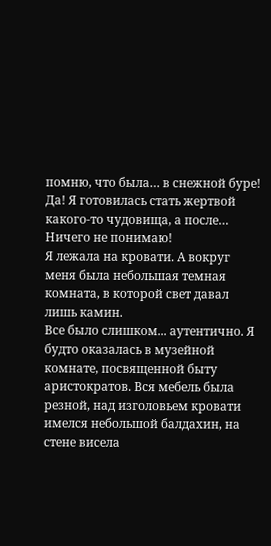помню, что была… в снежной буре! Да! Я готовилась стать жертвой какого-то чудовища, а после…
Ничего не понимаю!
Я лежала на кровати. А вокруг меня была небольшая темная комната, в которой свет давал лишь камин.
Все было слишком... аутентично. Я будто оказалась в музейной комнате, посвященной быту аристократов. Вся мебель была резной, над изголовьем кровати имелся небольшой балдахин, на стене висела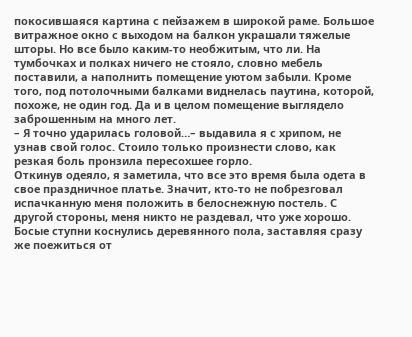покосившаяся картина с пейзажем в широкой раме. Большое витражное окно с выходом на балкон украшали тяжелые шторы. Но все было каким-то необжитым, что ли. На тумбочках и полках ничего не стояло, словно мебель поставили, а наполнить помещение уютом забыли. Кроме того, под потолочными балками виднелась паутина, которой, похоже, не один год. Да и в целом помещение выглядело заброшенным на много лет.
– Я точно ударилась головой…– выдавила я с хрипом, не узнав свой голос. Стоило только произнести слово, как резкая боль пронзила пересохшее горло.
Откинув одеяло, я заметила, что все это время была одета в свое праздничное платье. Значит, кто-то не побрезговал испачканную меня положить в белоснежную постель. С другой стороны, меня никто не раздевал, что уже хорошо.
Босые ступни коснулись деревянного пола, заставляя сразу же поежиться от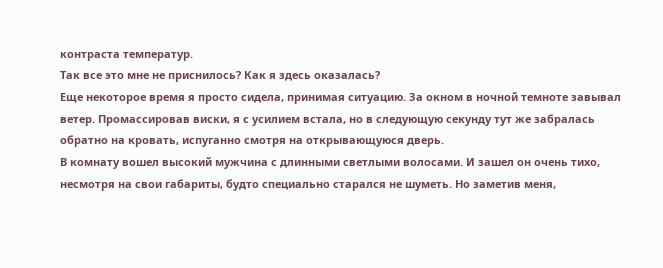контраста температур.
Так все это мне не приснилось? Как я здесь оказалась?
Еще некоторое время я просто сидела, принимая ситуацию. За окном в ночной темноте завывал ветер. Промассировав виски, я с усилием встала, но в следующую секунду тут же забралась обратно на кровать, испуганно смотря на открывающуюся дверь.
В комнату вошел высокий мужчина с длинными светлыми волосами. И зашел он очень тихо, несмотря на свои габариты, будто специально старался не шуметь. Но заметив меня,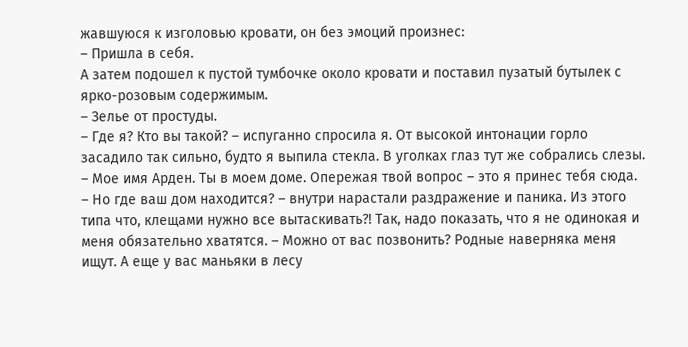жавшуюся к изголовью кровати, он без эмоций произнес:
– Пришла в себя.
А затем подошел к пустой тумбочке около кровати и поставил пузатый бутылек с ярко-розовым содержимым.
– Зелье от простуды.
– Где я? Кто вы такой? – испуганно спросила я. От высокой интонации горло засадило так сильно, будто я выпила стекла. В уголках глаз тут же собрались слезы.
– Мое имя Арден. Ты в моем доме. Опережая твой вопрос – это я принес тебя сюда.
– Но где ваш дом находится? – внутри нарастали раздражение и паника. Из этого типа что, клещами нужно все вытаскивать?! Так, надо показать, что я не одинокая и меня обязательно хватятся. – Можно от вас позвонить? Родные наверняка меня ищут. А еще у вас маньяки в лесу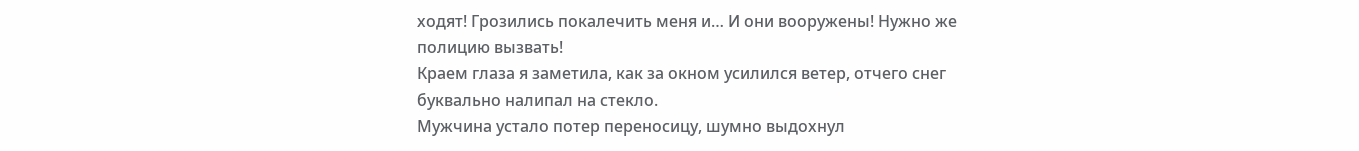ходят! Грозились покалечить меня и… И они вооружены! Нужно же полицию вызвать!
Краем глаза я заметила, как за окном усилился ветер, отчего снег буквально налипал на стекло.
Мужчина устало потер переносицу, шумно выдохнул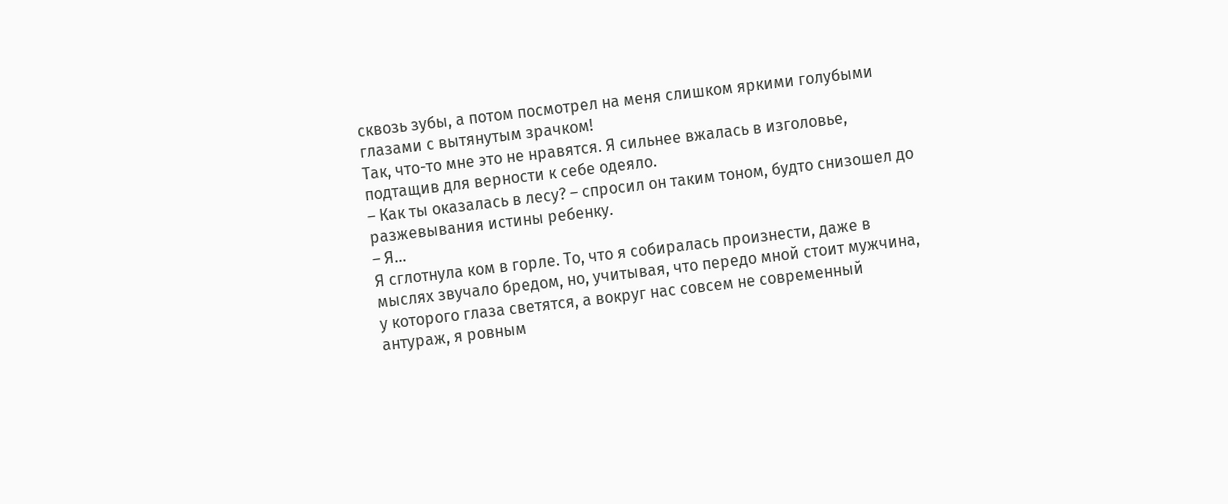сквозь зубы, а потом посмотрел на меня слишком яркими голубыми глазами с вытянутым зрачком!
Так, что-то мне это не нравятся. Я сильнее вжалась в изголовье, подтащив для верности к себе одеяло.
– Как ты оказалась в лесу? – спросил он таким тоном, будто снизошел до разжевывания истины ребенку.
– Я…
Я сглотнула ком в горле. То, что я собиралась произнести, даже в мыслях звучало бредом, но, учитывая, что передо мной стоит мужчина, у которого глаза светятся, а вокруг нас совсем не современный антураж, я ровным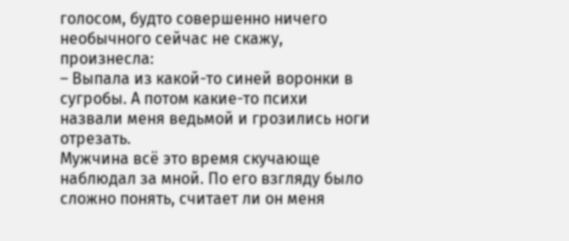голосом, будто совершенно ничего необычного сейчас не скажу, произнесла:
– Выпала из какой-то синей воронки в сугробы. А потом какие-то психи назвали меня ведьмой и грозились ноги отрезать.
Мужчина всё это время скучающе наблюдал за мной. По его взгляду было сложно понять, считает ли он меня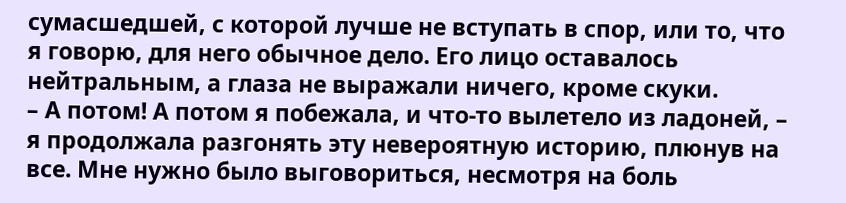сумасшедшей, с которой лучше не вступать в спор, или то, что я говорю, для него обычное дело. Его лицо оставалось нейтральным, а глаза не выражали ничего, кроме скуки.
– А потом! А потом я побежала, и что-то вылетело из ладоней, – я продолжала разгонять эту невероятную историю, плюнув на все. Мне нужно было выговориться, несмотря на боль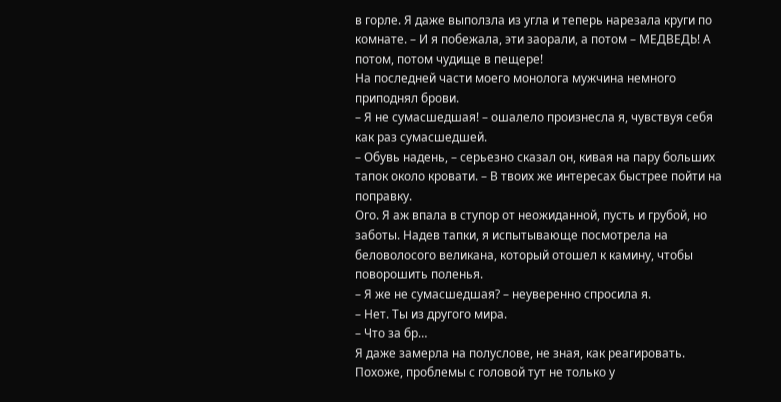в горле. Я даже выползла из угла и теперь нарезала круги по комнате. – И я побежала, эти заорали, а потом – МЕДВЕДЬ! А потом, потом чудище в пещере!
На последней части моего монолога мужчина немного приподнял брови.
– Я не сумасшедшая! – ошалело произнесла я, чувствуя себя как раз сумасшедшей.
– Обувь надень, – серьезно сказал он, кивая на пару больших тапок около кровати. – В твоих же интересах быстрее пойти на поправку.
Ого. Я аж впала в ступор от неожиданной, пусть и грубой, но заботы. Надев тапки, я испытывающе посмотрела на беловолосого великана, который отошел к камину, чтобы поворошить поленья.
– Я же не сумасшедшая? – неуверенно спросила я.
– Нет. Ты из другого мира.
– Что за бр…
Я даже замерла на полуслове, не зная, как реагировать. Похоже, проблемы с головой тут не только у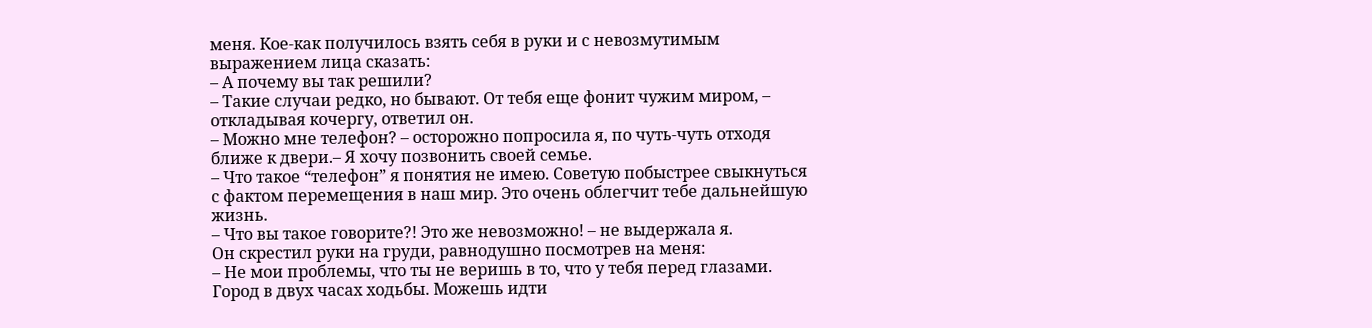меня. Кое-как получилось взять себя в руки и с невозмутимым выражением лица сказать:
– А почему вы так решили?
– Такие случаи редко, но бывают. От тебя еще фонит чужим миром, – откладывая кочергу, ответил он.
– Можно мне телефон? – осторожно попросила я, по чуть-чуть отходя ближе к двери.– Я хочу позвонить своей семье.
– Что такое “телефон” я понятия не имею. Советую побыстрее свыкнуться с фактом перемещения в наш мир. Это очень облегчит тебе дальнейшую жизнь.
– Что вы такое говорите?! Это же невозможно! – не выдержала я.
Он скрестил руки на груди, равнодушно посмотрев на меня:
– Не мои проблемы, что ты не веришь в то, что у тебя перед глазами. Город в двух часах ходьбы. Можешь идти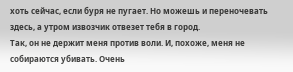хоть сейчас, если буря не пугает. Но можешь и переночевать здесь, а утром извозчик отвезет тебя в город.
Так, он не держит меня против воли. И, похоже, меня не собираются убивать. Очень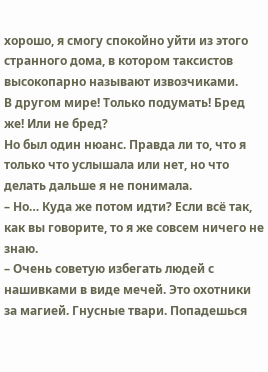хорошо, я смогу спокойно уйти из этого странного дома, в котором таксистов высокопарно называют извозчиками.
В другом мире! Только подумать! Бред же! Или не бред?
Но был один нюанс. Правда ли то, что я только что услышала или нет, но что делать дальше я не понимала.
– Но… Куда же потом идти? Если всё так, как вы говорите, то я же совсем ничего не знаю.
– Очень советую избегать людей с нашивками в виде мечей. Это охотники за магией. Гнусные твари. Попадешься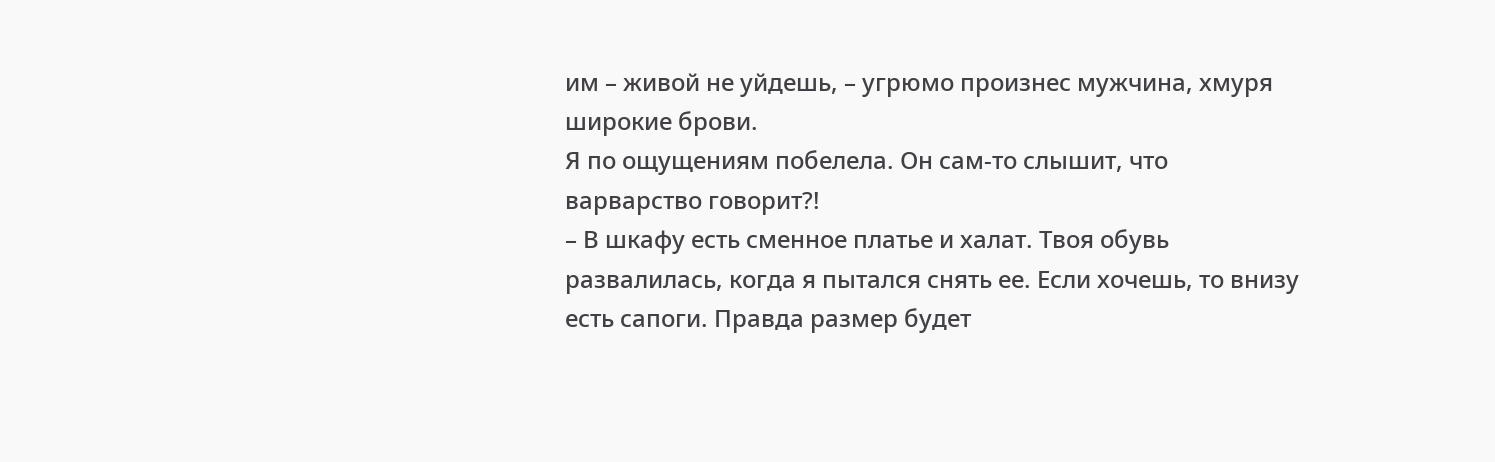им – живой не уйдешь, – угрюмо произнес мужчина, хмуря широкие брови.
Я по ощущениям побелела. Он сам-то слышит, что варварство говорит?!
– В шкафу есть сменное платье и халат. Твоя обувь развалилась, когда я пытался снять ее. Если хочешь, то внизу есть сапоги. Правда размер будет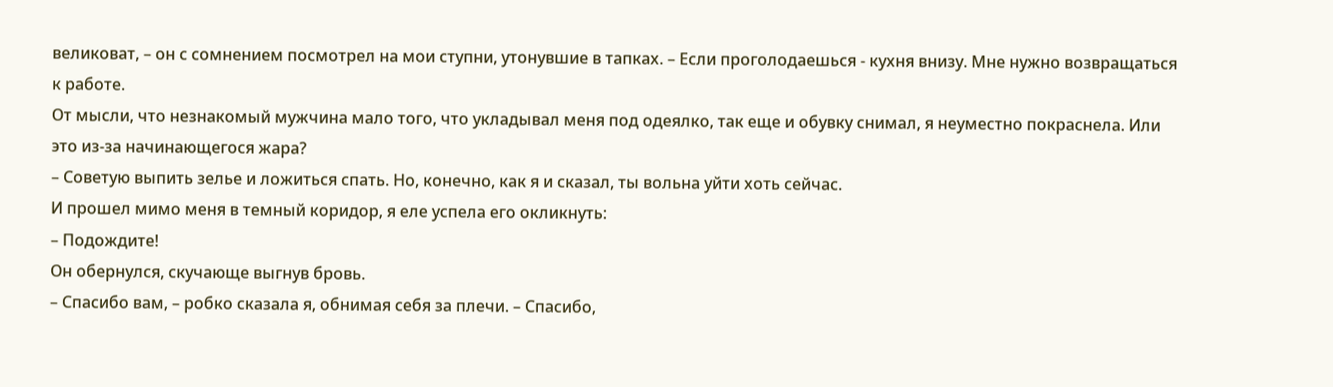великоват, – он с сомнением посмотрел на мои ступни, утонувшие в тапках. – Если проголодаешься - кухня внизу. Мне нужно возвращаться к работе.
От мысли, что незнакомый мужчина мало того, что укладывал меня под одеялко, так еще и обувку снимал, я неуместно покраснела. Или это из-за начинающегося жара?
– Советую выпить зелье и ложиться спать. Но, конечно, как я и сказал, ты вольна уйти хоть сейчас.
И прошел мимо меня в темный коридор, я еле успела его окликнуть:
– Подождите!
Он обернулся, скучающе выгнув бровь.
– Спасибо вам, – робко сказала я, обнимая себя за плечи. – Спасибо,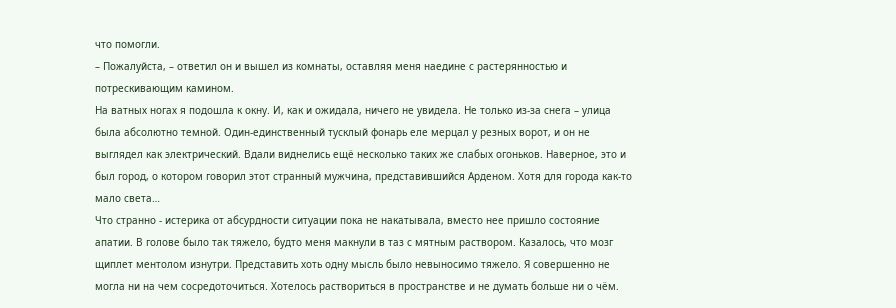что помогли.
– Пожалуйста, – ответил он и вышел из комнаты, оставляя меня наедине с растерянностью и потрескивающим камином.
На ватных ногах я подошла к окну. И, как и ожидала, ничего не увидела. Не только из-за снега – улица была абсолютно темной. Один-единственный тусклый фонарь еле мерцал у резных ворот, и он не выглядел как электрический. Вдали виднелись ещё несколько таких же слабых огоньков. Наверное, это и был город, о котором говорил этот странный мужчина, представившийся Арденом. Хотя для города как-то мало света…
Что странно - истерика от абсурдности ситуации пока не накатывала, вместо нее пришло состояние апатии. В голове было так тяжело, будто меня макнули в таз с мятным раствором. Казалось, что мозг щиплет ментолом изнутри. Представить хоть одну мысль было невыносимо тяжело. Я совершенно не могла ни на чем сосредоточиться. Хотелось раствориться в пространстве и не думать больше ни о чём.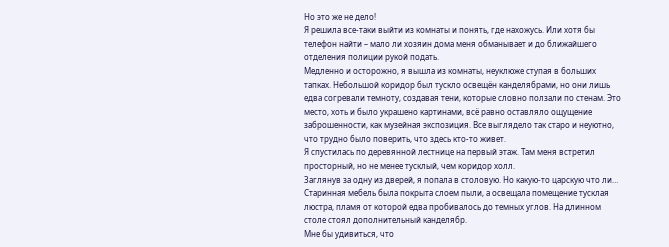Но это же не дело!
Я решила все-таки выйти из комнаты и понять, где нахожусь. Или хотя бы телефон найти – мало ли хозяин дома меня обманывает и до ближайшего отделения полиции рукой подать.
Медленно и осторожно, я вышла из комнаты, неуклюже ступая в больших тапках. Небольшой коридор был тускло освещён канделябрами, но они лишь едва согревали темноту, создавая тени, которые словно ползали по стенам. Это место, хоть и было украшено картинами, всё равно оставляло ощущение заброшенности, как музейная экспозиция. Все выглядело так старо и неуютно, что трудно было поверить, что здесь кто-то живет.
Я спустилась по деревянной лестнице на первый этаж. Там меня встретил просторный, но не менее тусклый, чем коридор холл.
Заглянув за одну из дверей, я попала в столовую. Но какую-то царскую что ли… Старинная мебель была покрыта слоем пыли, а освещала помещение тусклая люстра, пламя от которой едва пробивалось до темных углов. На длинном столе стоял дополнительный канделябр.
Мне бы удивиться, что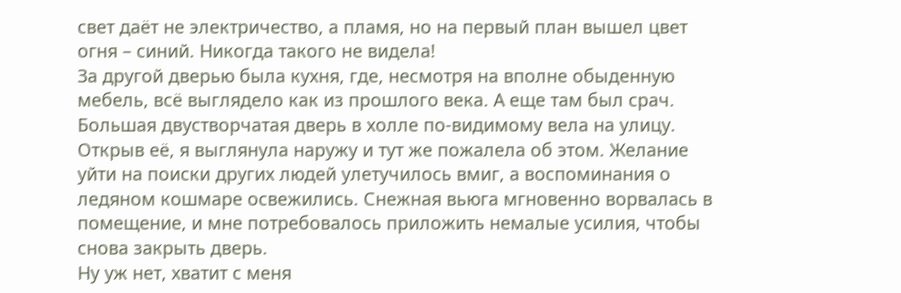свет даёт не электричество, а пламя, но на первый план вышел цвет огня – синий. Никогда такого не видела!
За другой дверью была кухня, где, несмотря на вполне обыденную мебель, всё выглядело как из прошлого века. А еще там был срач.
Большая двустворчатая дверь в холле по-видимому вела на улицу. Открыв её, я выглянула наружу и тут же пожалела об этом. Желание уйти на поиски других людей улетучилось вмиг, а воспоминания о ледяном кошмаре освежились. Снежная вьюга мгновенно ворвалась в помещение, и мне потребовалось приложить немалые усилия, чтобы снова закрыть дверь.
Ну уж нет, хватит с меня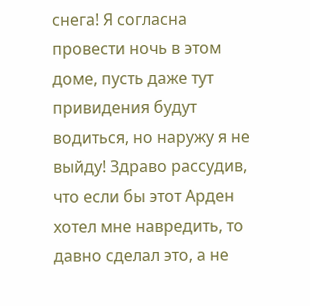снега! Я согласна провести ночь в этом доме, пусть даже тут привидения будут водиться, но наружу я не выйду! Здраво рассудив, что если бы этот Арден хотел мне навредить, то давно сделал это, а не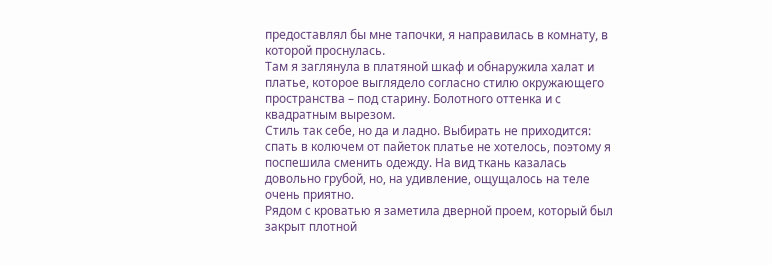предоставлял бы мне тапочки, я направилась в комнату, в которой проснулась.
Там я заглянула в платяной шкаф и обнаружила халат и платье, которое выглядело согласно стилю окружающего пространства – под старину. Болотного оттенка и с квадратным вырезом.
Стиль так себе, но да и ладно. Выбирать не приходится: спать в колючем от пайеток платье не хотелось, поэтому я поспешила сменить одежду. На вид ткань казалась довольно грубой, но, на удивление, ощущалось на теле очень приятно.
Рядом с кроватью я заметила дверной проем, который был закрыт плотной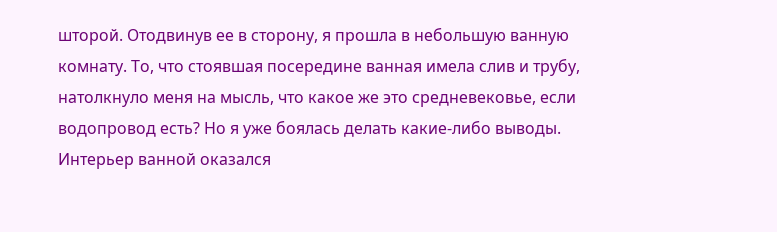шторой. Отодвинув ее в сторону, я прошла в небольшую ванную комнату. То, что стоявшая посередине ванная имела слив и трубу, натолкнуло меня на мысль, что какое же это средневековье, если водопровод есть? Но я уже боялась делать какие-либо выводы.
Интерьер ванной оказался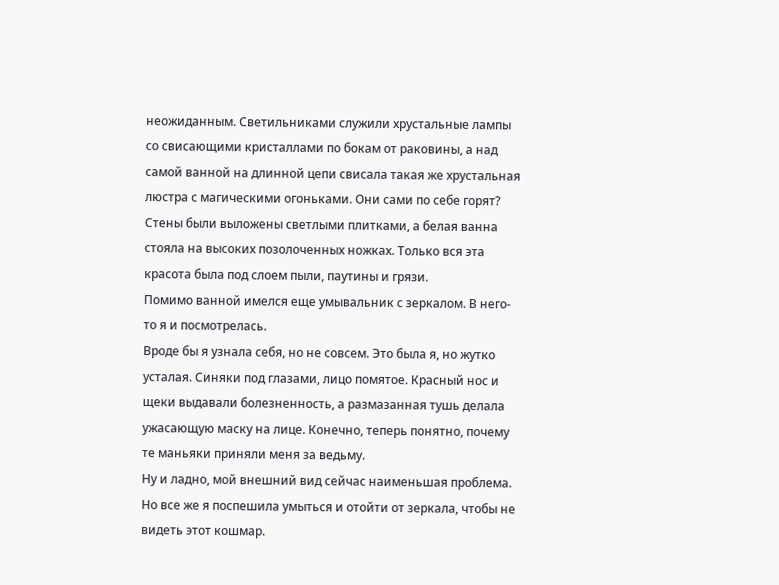неожиданным. Светильниками служили хрустальные лампы со свисающими кристаллами по бокам от раковины, а над самой ванной на длинной цепи свисала такая же хрустальная люстра с магическими огоньками. Они сами по себе горят? Стены были выложены светлыми плитками, а белая ванна стояла на высоких позолоченных ножках. Только вся эта красота была под слоем пыли, паутины и грязи.
Помимо ванной имелся еще умывальник с зеркалом. В него-то я и посмотрелась.
Вроде бы я узнала себя, но не совсем. Это была я, но жутко усталая. Синяки под глазами, лицо помятое. Красный нос и щеки выдавали болезненность, а размазанная тушь делала ужасающую маску на лице. Конечно, теперь понятно, почему те маньяки приняли меня за ведьму.
Ну и ладно, мой внешний вид сейчас наименьшая проблема. Но все же я поспешила умыться и отойти от зеркала, чтобы не видеть этот кошмар.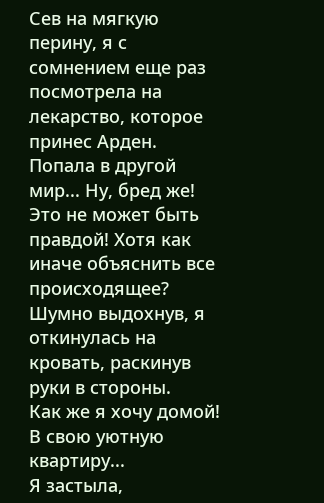Сев на мягкую перину, я с сомнением еще раз посмотрела на лекарство, которое принес Арден.
Попала в другой мир... Ну, бред же! Это не может быть правдой! Хотя как иначе объяснить все происходящее? Шумно выдохнув, я откинулась на кровать, раскинув руки в стороны.
Как же я хочу домой! В свою уютную квартиру...
Я застыла,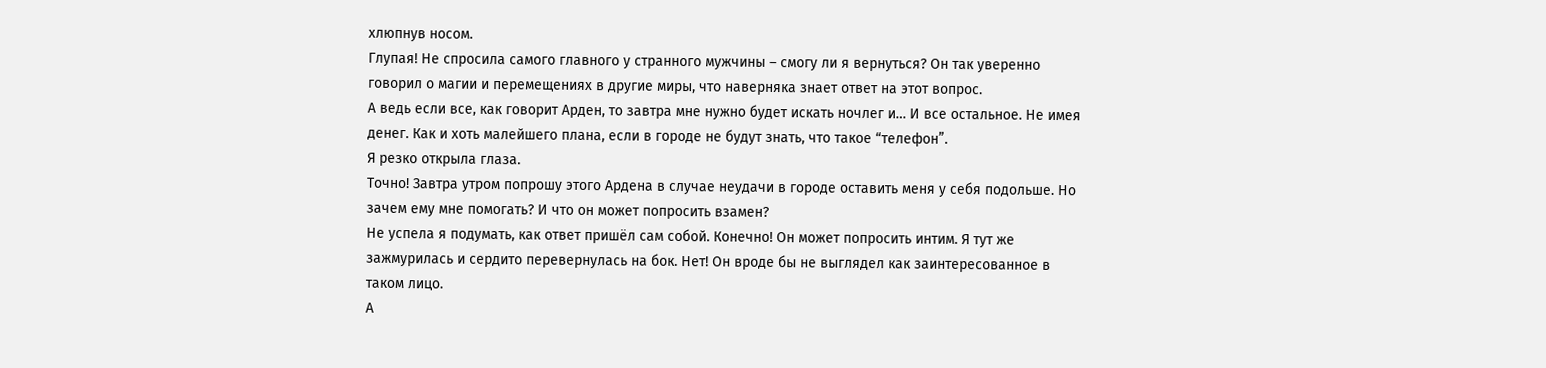хлюпнув носом.
Глупая! Не спросила самого главного у странного мужчины – смогу ли я вернуться? Он так уверенно говорил о магии и перемещениях в другие миры, что наверняка знает ответ на этот вопрос.
А ведь если все, как говорит Арден, то завтра мне нужно будет искать ночлег и… И все остальное. Не имея денег. Как и хоть малейшего плана, если в городе не будут знать, что такое “телефон”.
Я резко открыла глаза.
Точно! Завтра утром попрошу этого Ардена в случае неудачи в городе оставить меня у себя подольше. Но зачем ему мне помогать? И что он может попросить взамен?
Не успела я подумать, как ответ пришёл сам собой. Конечно! Он может попросить интим. Я тут же зажмурилась и сердито перевернулась на бок. Нет! Он вроде бы не выглядел как заинтересованное в таком лицо.
А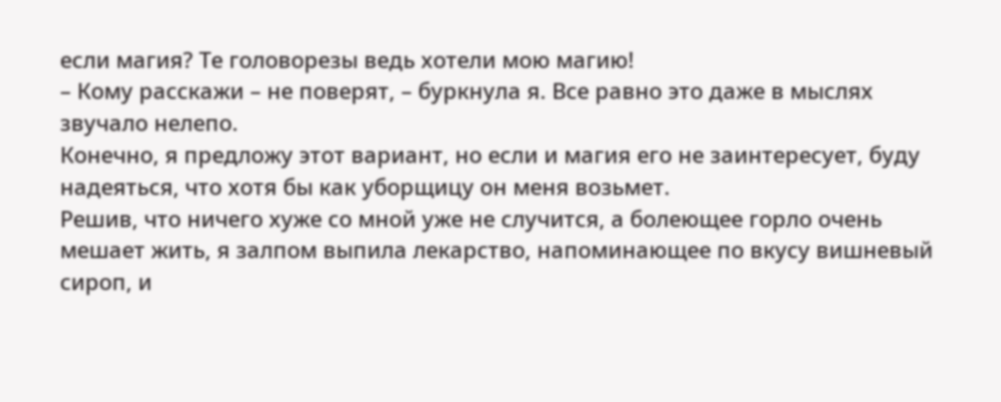если магия? Те головорезы ведь хотели мою магию!
– Кому расскажи – не поверят, – буркнула я. Все равно это даже в мыслях звучало нелепо.
Конечно, я предложу этот вариант, но если и магия его не заинтересует, буду надеяться, что хотя бы как уборщицу он меня возьмет.
Решив, что ничего хуже со мной уже не случится, а болеющее горло очень мешает жить, я залпом выпила лекарство, напоминающее по вкусу вишневый сироп, и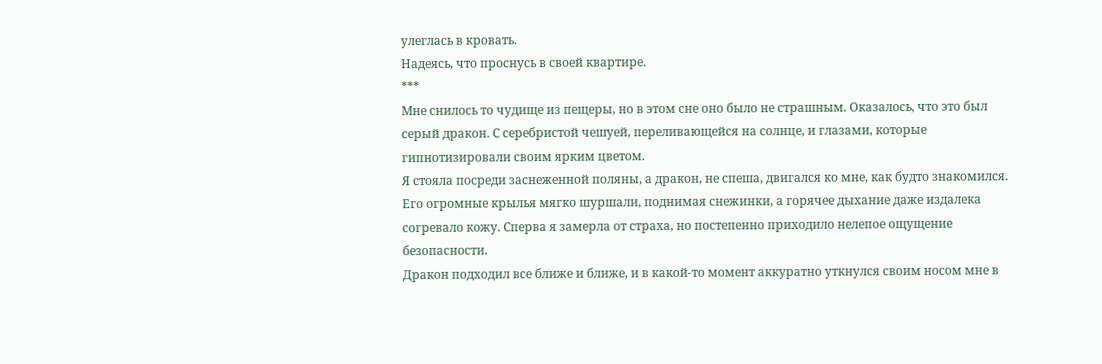улеглась в кровать.
Надеясь, что проснусь в своей квартире.
***
Мне снилось то чудище из пещеры, но в этом сне оно было не страшным. Оказалось, что это был серый дракон. С серебристой чешуей, переливающейся на солнце, и глазами, которые гипнотизировали своим ярким цветом.
Я стояла посреди заснеженной поляны, а дракон, не спеша, двигался ко мне, как будто знакомился. Его огромные крылья мягко шуршали, поднимая снежинки, а горячее дыхание даже издалека согревало кожу. Сперва я замерла от страха, но постепенно приходило нелепое ощущение безопасности.
Дракон подходил все ближе и ближе, и в какой-то момент аккуратно уткнулся своим носом мне в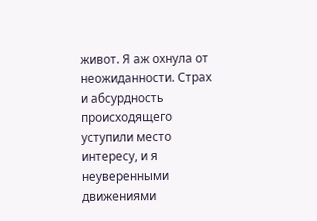живот. Я аж охнула от неожиданности. Страх и абсурдность происходящего уступили место интересу, и я неуверенными движениями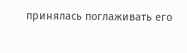принялась поглаживать его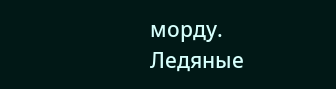морду.
Ледяные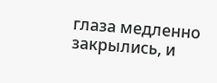глаза медленно закрылись, и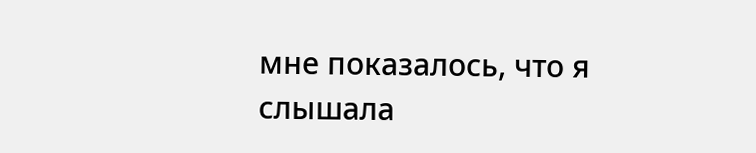мне показалось, что я слышала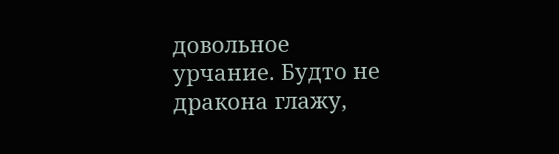довольное урчание. Будто не дракона глажу,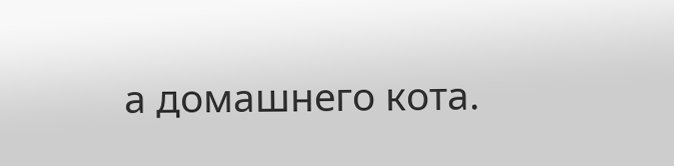а домашнего кота.